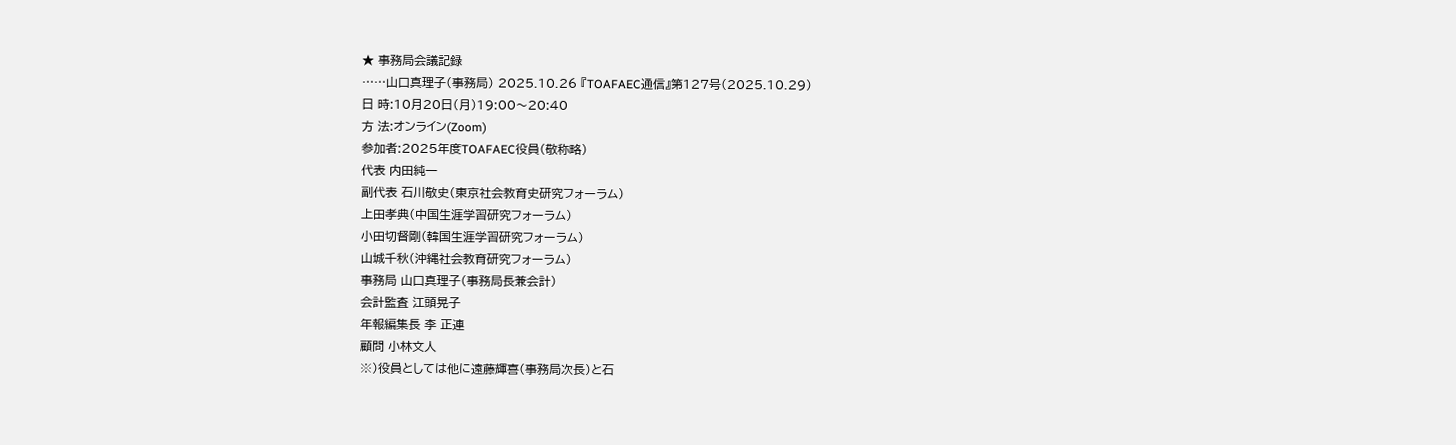★ 事務局会議記録
……山口真理子(事務局) 2025.10.26 『TOAFAEC通信』第127号(2025.10.29)
日 時:10月20日(月)19:00〜20:40
方 法:オンライン(Zoom)
参加者:2025年度TOAFAEC役員(敬称略)
代表 内田純一
副代表 石川敬史(東京社会教育史研究フォーラム)
上田孝典(中国生涯学習研究フォーラム)
小田切督剛(韓国生涯学習研究フォーラム)
山城千秋(沖縄社会教育研究フォーラム)
事務局 山口真理子(事務局長兼会計)
会計監査 江頭晃子
年報編集長 李 正連
顧問 小林文人
※)役員としては他に遠藤輝喜(事務局次長)と石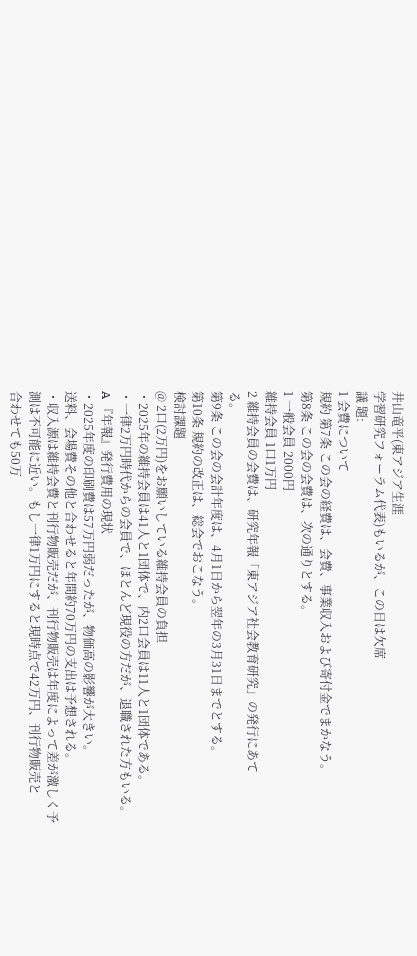井山竜平(東アジア生涯
学習研究フォーラム代表)もいるが、この日は欠席
議 題:
1 会費について
規約 第7条 この会の経費は、会費、事業収入および寄付金でまかなう。
第8条 この会の会費は、次の通りとする。
1 一般会員 2000円
維持会員 1口1万円
2 維持会員の会費は、研究年報「東アジア社会教育研究」の発行にあて
る。
第9条 この会の会計年度は、4月1日から翌年の3月31日までとする。
第10条 規約の改正は、総会でおこなう。
検討課題
@ 2口(2万円)をお願いしている維持会員の負担
・2025年の維持会員は41人と1団体で、内2口会員は11人と1団体である。
・一律2万円時代からの会員で、ほとんど現役の方だが、退職された方もいる。
A 『年報』発行費用の現状
・2025年度の印刷費は57万円弱だったが、物価高の影響が大きい。
送料、会場費その他と合わせると年間約70万円の支出は予想される。
・収入源は維持会費と刊行物販売だが、刊行物販売は年度によって差が激しく予
測は不可能に近い。もし一律1万円にすると現時点で42万円、刊行物販売と
合わせても50万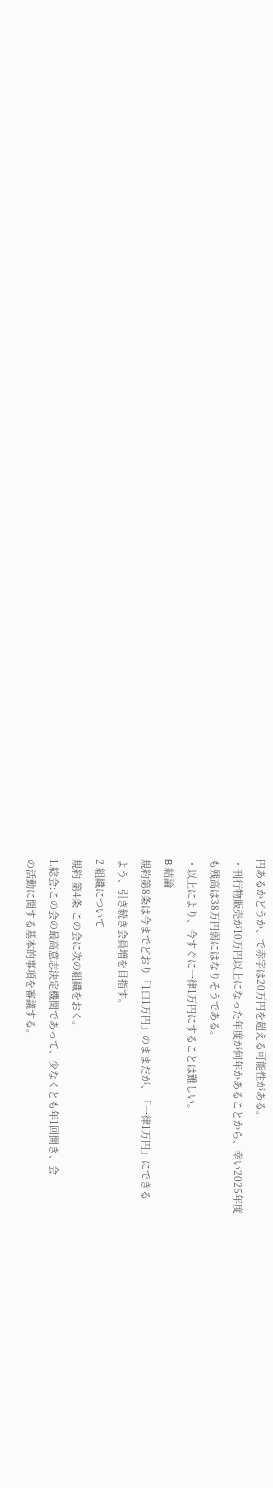円あるかどうか、で赤字は20万円を超える可能性がある。
・刊行物販売が10万円以上になった年度が何年かあることから、幸い2025年度
も残高は38万円弱にはなりそうである。
・以上により、今すぐに一律1万円にすることは難しい。
B 結論
規約第8条は今までどおり「1口1万円」のままだが、「一律1万円」にできる
よう、引き続き会員増を目指す。
2 組織について
規約 第4条 この会に次の組織をおく。
1.総会:この会の最高意志決定機関であって、少なくとも年1回開き、会
の活動に関する基本的事項を審議する。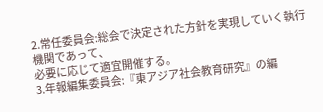2.常任委員会:総会で決定された方針を実現していく執行機関であって、
必要に応じて適宜開催する。
3.年報編集委員会:『東アジア社会教育研究』の編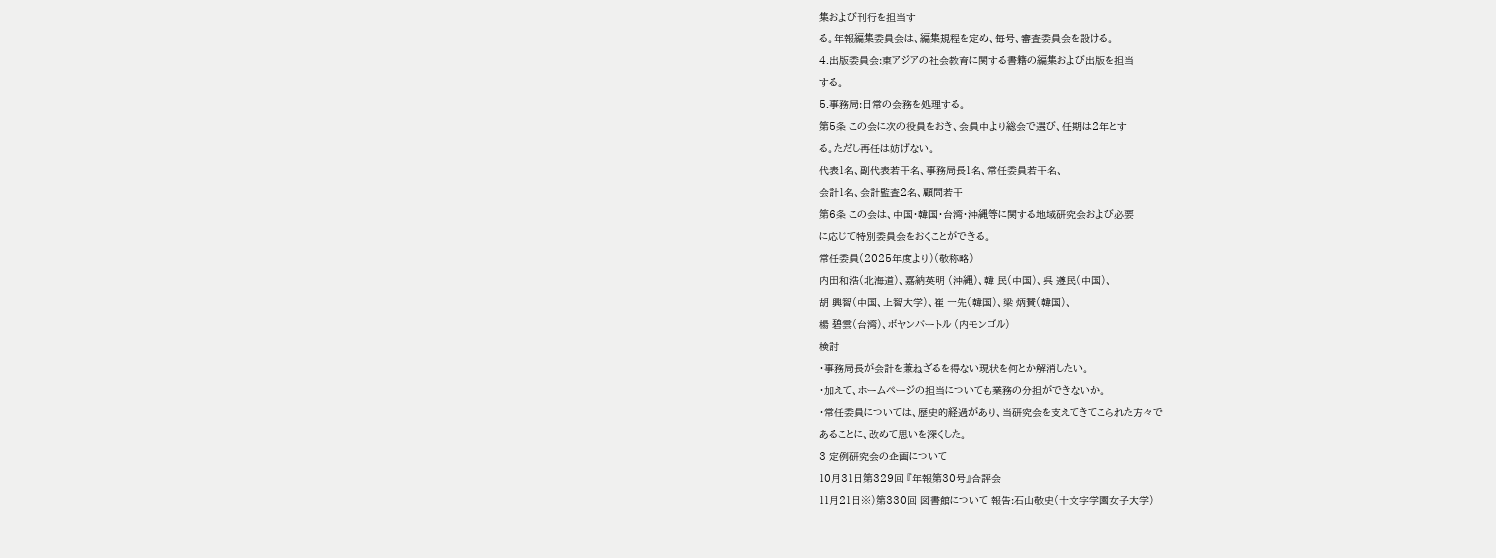集および刊行を担当す
る。年報編集委員会は、編集規程を定め、毎号、審査委員会を設ける。
4.出版委員会:東アジアの社会教育に関する書籍の編集および出版を担当
する。
5.事務局:日常の会務を処理する。
第5条 この会に次の役員をおき、会員中より総会で選び、任期は2年とす
る。ただし再任は妨げない。
代表1名、副代表若干名、事務局長1名、常任委員若干名、
会計1名、会計監査2名、顧問若干
第6条 この会は、中国・韓国・台湾・沖縄等に関する地域研究会および必要
に応じて特別委員会をおくことができる。
常任委員(2025年度より)(敬称略)
内田和浩(北海道)、嘉納英明 (沖縄)、韓 民(中国)、呉 遵民(中国)、
胡 興智(中国、上智大学)、崔 一先(韓国)、梁 炳賛(韓国)、
楊 碧雲(台湾)、ボヤンバートル (内モンゴル)
検討
・事務局長が会計を兼ねざるを得ない現状を何とか解消したい。
・加えて、ホームページの担当についても業務の分担ができないか。
・常任委員については、歴史的経過があり、当研究会を支えてきてこられた方々で
あることに、改めて思いを深くした。
3 定例研究会の企画について
10月31日第329回 『年報第30号』合評会
11月21日※)第330回 図書館について 報告:石山敬史(十文字学園女子大学)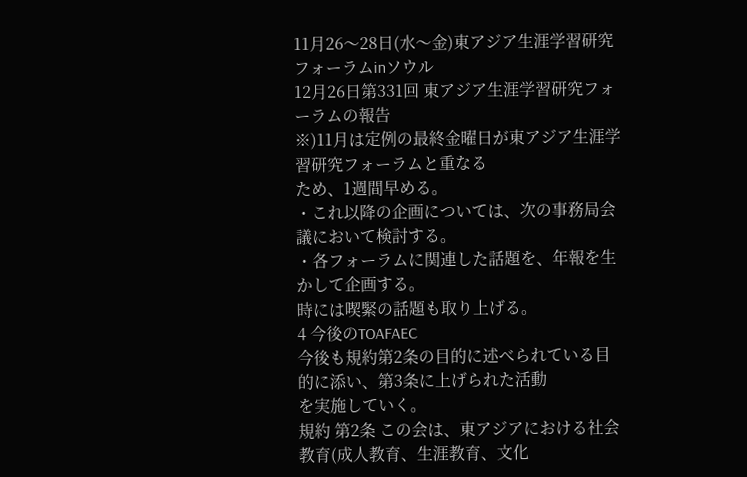11月26〜28日(水〜金)東アジア生涯学習研究フォーラムinソウル
12月26日第331回 東アジア生涯学習研究フォーラムの報告
※)11月は定例の最終金曜日が東アジア生涯学習研究フォーラムと重なる
ため、1週間早める。
・これ以降の企画については、次の事務局会議において検討する。
・各フォーラムに関連した話題を、年報を生かして企画する。
時には喫緊の話題も取り上げる。
4 今後のTOAFAEC
今後も規約第2条の目的に述べられている目的に添い、第3条に上げられた活動
を実施していく。
規約 第2条 この会は、東アジアにおける社会教育(成人教育、生涯教育、文化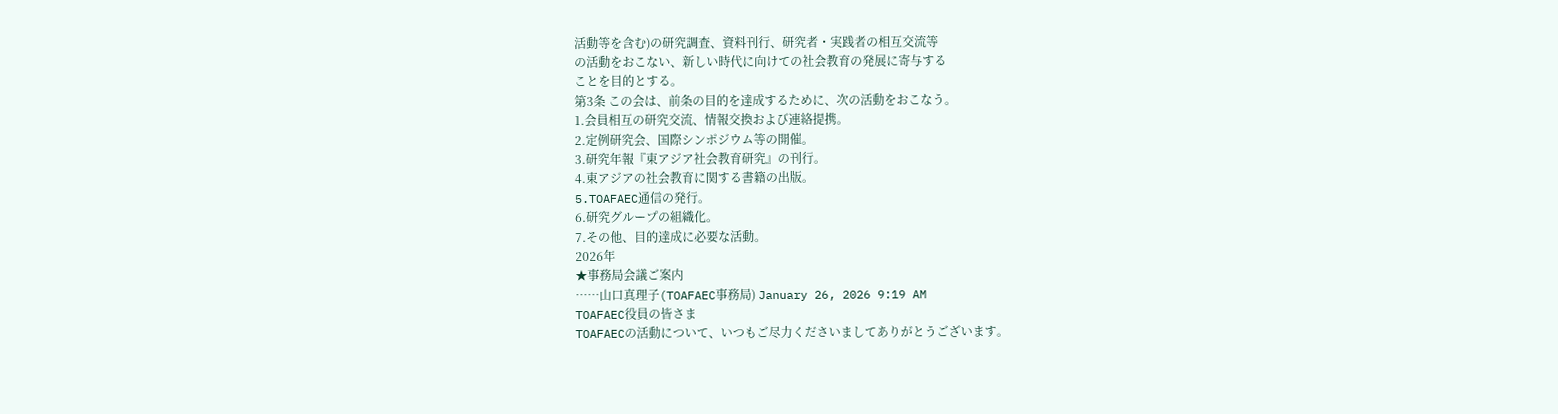活動等を含む)の研究調査、資料刊行、研究者・実践者の相互交流等
の活動をおこない、新しい時代に向けての社会教育の発展に寄与する
ことを目的とする。
第3条 この会は、前条の目的を達成するために、次の活動をおこなう。
1.会員相互の研究交流、情報交換および連絡提携。
2.定例研究会、国際シンポジウム等の開催。
3.研究年報『東アジア社会教育研究』の刊行。
4.東アジアの社会教育に関する書籍の出版。
5.TOAFAEC通信の発行。
6.研究グループの組織化。
7.その他、目的達成に必要な活動。
2026年
★事務局会議ご案内
……山口真理子(TOAFAEC事務局) January 26, 2026 9:19 AM
TOAFAEC役員の皆さま
TOAFAECの活動について、いつもご尽力くださいましてありがとうございます。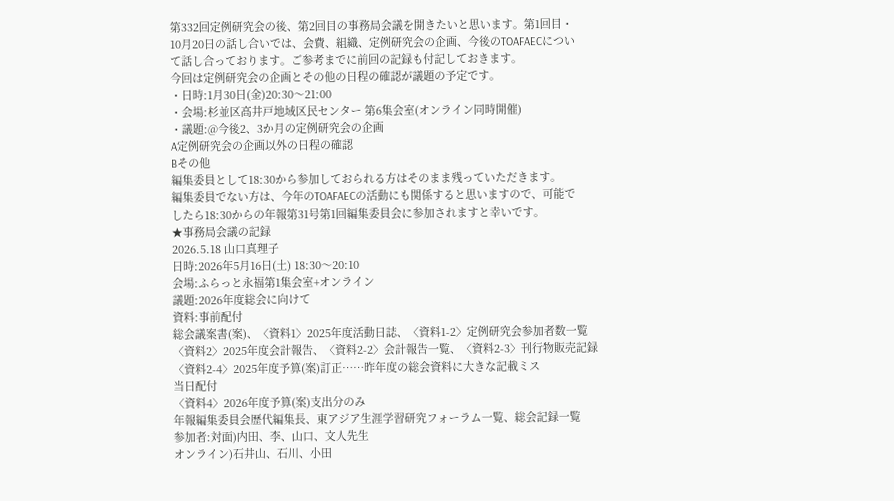第332回定例研究会の後、第2回目の事務局会議を開きたいと思います。第1回目・
10月20日の話し合いでは、会費、組織、定例研究会の企画、今後のTOAFAECについ
て話し合っております。ご参考までに前回の記録も付記しておきます。
今回は定例研究会の企画とその他の日程の確認が議題の予定です。
・日時:1月30日(金)20:30〜21:00
・会場:杉並区高井戸地域区民センター 第6集会室(オンライン同時開催)
・議題:@今後2、3か月の定例研究会の企画
A定例研究会の企画以外の日程の確認
Bその他
編集委員として18:30から参加しておられる方はそのまま残っていただきます。
編集委員でない方は、今年のTOAFAECの活動にも関係すると思いますので、可能で
したら18:30からの年報第31号第1回編集委員会に参加されますと幸いです。
★事務局会議の記録
2026.5.18 山口真理子
日時:2026年5月16日(土) 18:30〜20:10
会場:ふらっと永福第1集会室+オンライン
議題:2026年度総会に向けて
資料:事前配付
総会議案書(案)、〈資料1〉2025年度活動日誌、〈資料1-2〉定例研究会参加者数一覧
〈資料2〉2025年度会計報告、〈資料2-2〉会計報告一覧、〈資料2-3〉刊行物販売記録
〈資料2-4〉2025年度予算(案)訂正……昨年度の総会資料に大きな記載ミス
当日配付
〈資料4〉2026年度予算(案)支出分のみ
年報編集委員会歴代編集長、東アジア生涯学習研究フォーラム一覧、総会記録一覧
参加者:対面)内田、李、山口、文人先生
オンライン)石井山、石川、小田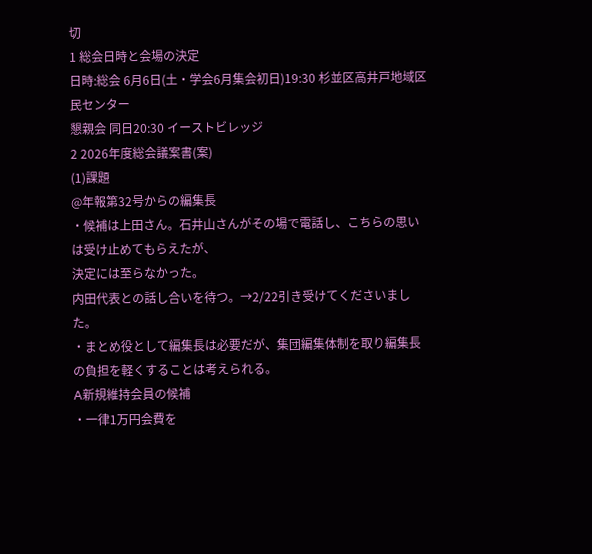切
1 総会日時と会場の決定
日時:総会 6月6日(土・学会6月集会初日)19:30 杉並区高井戸地域区民センター
懇親会 同日20:30 イーストビレッジ
2 2026年度総会議案書(案)
(1)課題
@年報第32号からの編集長
・候補は上田さん。石井山さんがその場で電話し、こちらの思いは受け止めてもらえたが、
決定には至らなかった。
内田代表との話し合いを待つ。→2/22引き受けてくださいました。
・まとめ役として編集長は必要だが、集団編集体制を取り編集長の負担を軽くすることは考えられる。
A新規維持会員の候補
・一律1万円会費を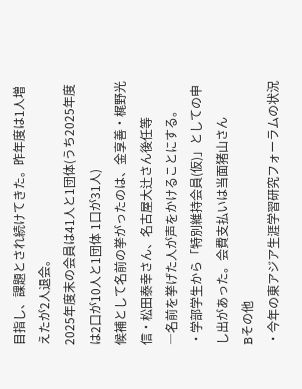目指し、課題とされ続けてきた。昨年度は1人増えたが2人退会。
2025年度末の会員は41人と1団体(うち2025年度は2口が10人と1団体 1口が31人)
候補として名前の挙がったのは、金享善・梶野光信・松田泰幸さん、名古屋大辻さん後任等
―名前を挙げた人が声をかけることにする。
・学部学生から「特別維持会員(仮)」としての申し出があった。会費支払いは当面猪山さん
Bその他
・今年の東アジア生涯学習研究フォーラムの状況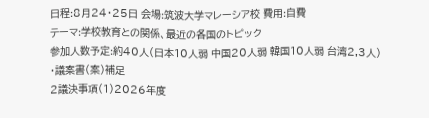日程:8月24・25日 会場:筑波大学マレーシア校 費用:自費
テーマ:学校教育との関係、最近の各国のトピック
参加人数予定:約40人(日本10人弱 中国20人弱 韓国10人弱 台湾2,3人)
・議案書(案)補足
2議決事項(1)2026年度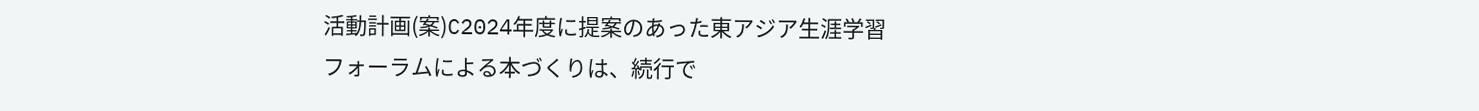活動計画(案)C2024年度に提案のあった東アジア生涯学習
フォーラムによる本づくりは、続行で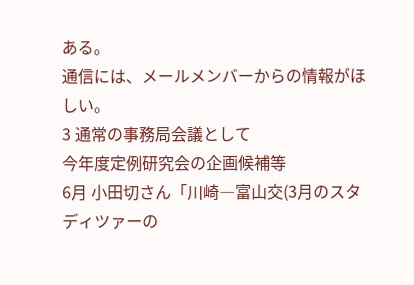ある。
通信には、メールメンバーからの情報がほしい。
3 通常の事務局会議として
今年度定例研究会の企画候補等
6月 小田切さん「川崎―富山交(3月のスタディツァーの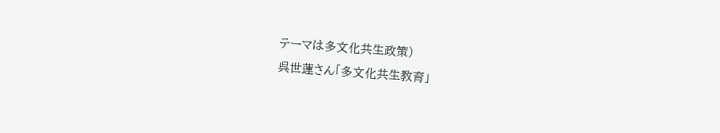テーマは多文化共生政策)
呉世蓮さん「多文化共生教育」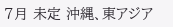7月 未定 沖縄、東アジア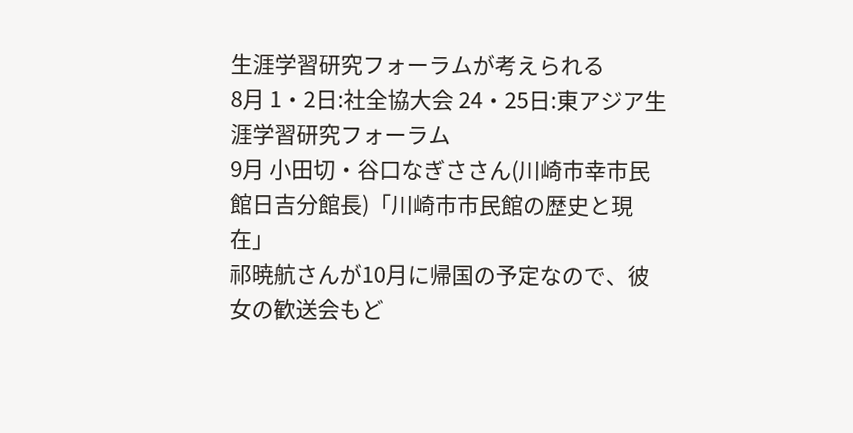生涯学習研究フォーラムが考えられる
8月 1・2日:社全協大会 24・25日:東アジア生涯学習研究フォーラム
9月 小田切・谷口なぎささん(川崎市幸市民館日吉分館長)「川崎市市民館の歴史と現在」
祁暁航さんが10月に帰国の予定なので、彼女の歓送会もど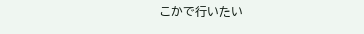こかで行いたい